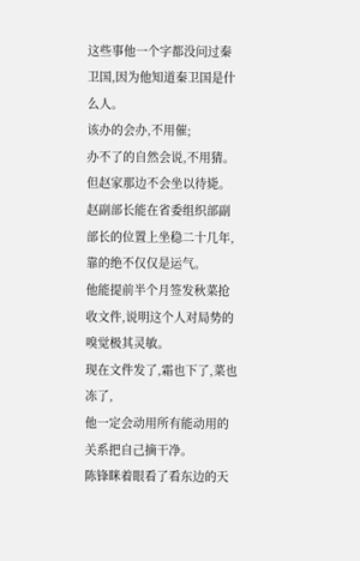这些事他一个字都没问过秦卫国,因为他知道秦卫国是什么人。
该办的会办,不用催;
办不了的自然会说,不用猜。
但赵家那边不会坐以待毙。
赵副部长能在省委组织部副部长的位置上坐稳二十几年,靠的绝不仅仅是运气。
他能提前半个月签发秋菜抢收文件,说明这个人对局势的嗅觉极其灵敏。
现在文件发了,霜也下了,菜也冻了,
他一定会动用所有能动用的关系把自己摘干净。
陈锋眯着眼看了看东边的天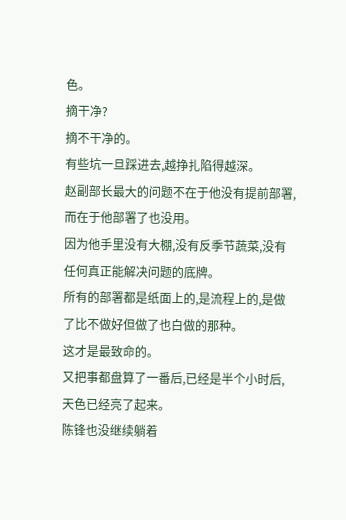色。
摘干净?
摘不干净的。
有些坑一旦踩进去,越挣扎陷得越深。
赵副部长最大的问题不在于他没有提前部署,而在于他部署了也没用。
因为他手里没有大棚,没有反季节蔬菜,没有任何真正能解决问题的底牌。
所有的部署都是纸面上的,是流程上的,是做了比不做好但做了也白做的那种。
这才是最致命的。
又把事都盘算了一番后,已经是半个小时后,天色已经亮了起来。
陈锋也没继续躺着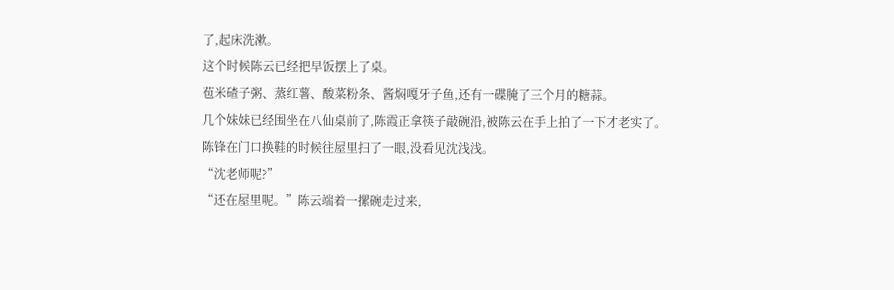了,起床洗漱。
这个时候陈云已经把早饭摆上了桌。
苞米碴子粥、蒸红薯、酸菜粉条、酱焖嘎牙子鱼,还有一碟腌了三个月的糖蒜。
几个妹妹已经围坐在八仙桌前了,陈霞正拿筷子敲碗沿,被陈云在手上拍了一下才老实了。
陈锋在门口换鞋的时候往屋里扫了一眼,没看见沈浅浅。
“沈老师呢?”
“还在屋里呢。”陈云端着一摞碗走过来,